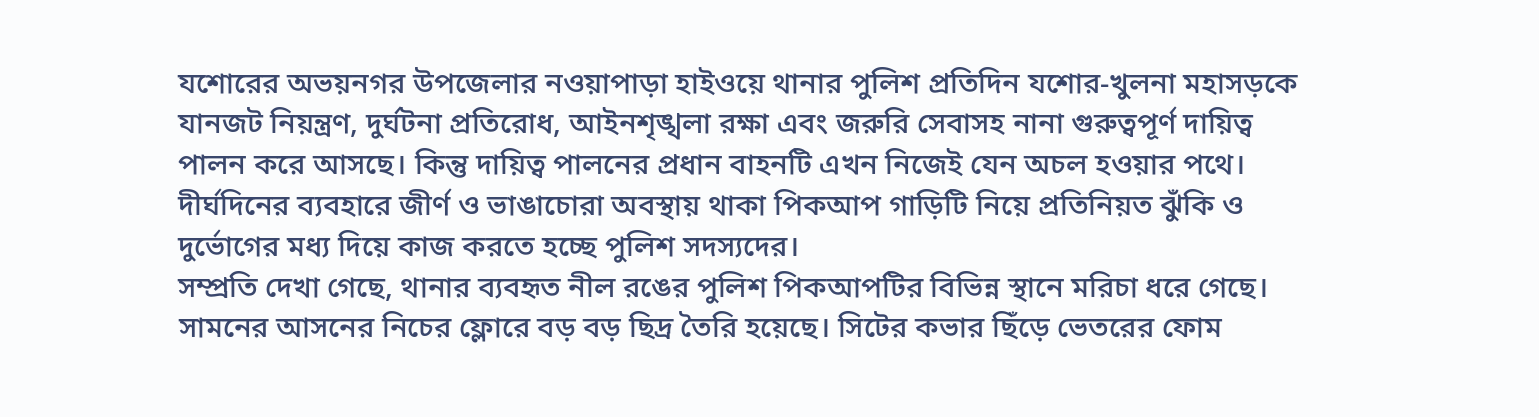যশোরের অভয়নগর উপজেলার নওয়াপাড়া হাইওয়ে থানার পুলিশ প্রতিদিন যশোর-খুলনা মহাসড়কে যানজট নিয়ন্ত্রণ, দুর্ঘটনা প্রতিরোধ, আইনশৃঙ্খলা রক্ষা এবং জরুরি সেবাসহ নানা গুরুত্বপূর্ণ দায়িত্ব পালন করে আসছে। কিন্তু দায়িত্ব পালনের প্রধান বাহনটি এখন নিজেই যেন অচল হওয়ার পথে। দীর্ঘদিনের ব্যবহারে জীর্ণ ও ভাঙাচোরা অবস্থায় থাকা পিকআপ গাড়িটি নিয়ে প্রতিনিয়ত ঝুঁকি ও দুর্ভোগের মধ্য দিয়ে কাজ করতে হচ্ছে পুলিশ সদস্যদের।
সম্প্রতি দেখা গেছে, থানার ব্যবহৃত নীল রঙের পুলিশ পিকআপটির বিভিন্ন স্থানে মরিচা ধরে গেছে। সামনের আসনের নিচের ফ্লোরে বড় বড় ছিদ্র তৈরি হয়েছে। সিটের কভার ছিঁড়ে ভেতরের ফোম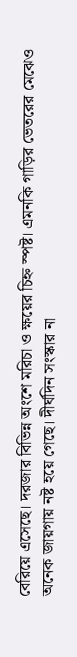বেরিয়ে এসেছে। দরজার বিভিন্ন অংশে মরিচা ও ক্ষয়ের চিহ্ন স্পষ্ট। এমনকি গাড়ির ভেতরের মেঝেও অনেক জায়গায় নষ্ট হয়ে গেছে। দীর্ঘদিন সংস্কার না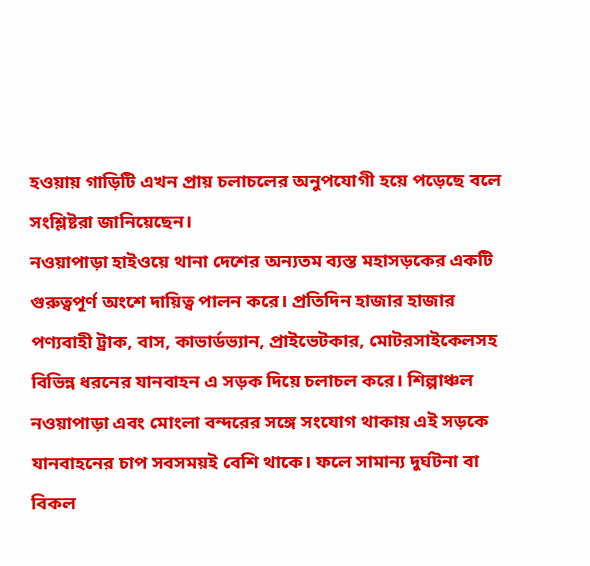হওয়ায় গাড়িটি এখন প্রায় চলাচলের অনুপযোগী হয়ে পড়েছে বলে সংশ্লিষ্টরা জানিয়েছেন।
নওয়াপাড়া হাইওয়ে থানা দেশের অন্যতম ব্যস্ত মহাসড়কের একটি গুরুত্বপূর্ণ অংশে দায়িত্ব পালন করে। প্রতিদিন হাজার হাজার পণ্যবাহী ট্রাক, বাস, কাভার্ডভ্যান, প্রাইভেটকার, মোটরসাইকেলসহ বিভিন্ন ধরনের যানবাহন এ সড়ক দিয়ে চলাচল করে। শিল্পাঞ্চল নওয়াপাড়া এবং মোংলা বন্দরের সঙ্গে সংযোগ থাকায় এই সড়কে যানবাহনের চাপ সবসময়ই বেশি থাকে। ফলে সামান্য দুর্ঘটনা বা বিকল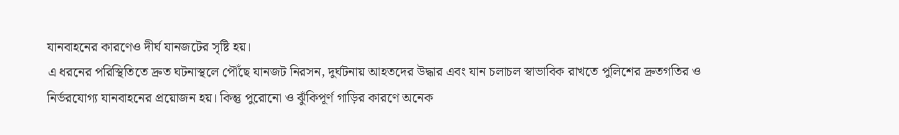যানবাহনের কারণেও দীর্ঘ যানজটের সৃষ্টি হয়।
এ ধরনের পরিস্থিতিতে দ্রুত ঘটনাস্থলে পৌঁছে যানজট নিরসন, দুর্ঘটনায় আহতদের উদ্ধার এবং যান চলাচল স্বাভাবিক রাখতে পুলিশের দ্রুতগতির ও নির্ভরযোগ্য যানবাহনের প্রয়োজন হয়। কিন্তু পুরোনো ও ঝুঁকিপূর্ণ গাড়ির কারণে অনেক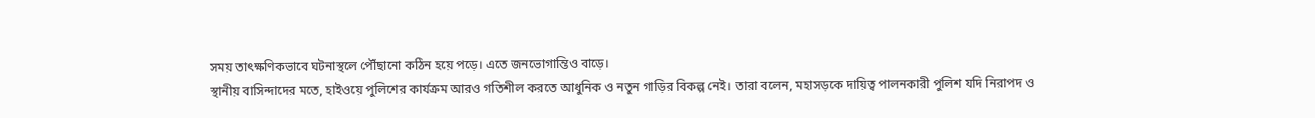সময় তাৎক্ষণিকভাবে ঘটনাস্থলে পৌঁছানো কঠিন হয়ে পড়ে। এতে জনভোগান্তিও বাড়ে।
স্থানীয় বাসিন্দাদের মতে, হাইওয়ে পুলিশের কার্যক্রম আরও গতিশীল করতে আধুনিক ও নতুন গাড়ির বিকল্প নেই। তারা বলেন, মহাসড়কে দায়িত্ব পালনকারী পুলিশ যদি নিরাপদ ও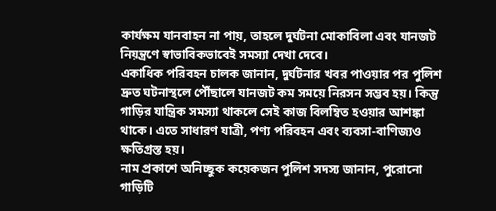কার্যক্ষম যানবাহন না পায়, তাহলে দুর্ঘটনা মোকাবিলা এবং যানজট নিয়ন্ত্রণে স্বাভাবিকভাবেই সমস্যা দেখা দেবে।
একাধিক পরিবহন চালক জানান, দুর্ঘটনার খবর পাওয়ার পর পুলিশ দ্রুত ঘটনাস্থলে পৌঁছালে যানজট কম সময়ে নিরসন সম্ভব হয়। কিন্তু গাড়ির যান্ত্রিক সমস্যা থাকলে সেই কাজ বিলম্বিত হওয়ার আশঙ্কা থাকে। এতে সাধারণ যাত্রী, পণ্য পরিবহন এবং ব্যবসা-বাণিজ্যও ক্ষতিগ্রস্ত হয়।
নাম প্রকাশে অনিচ্ছুক কয়েকজন পুলিশ সদস্য জানান, পুরোনো গাড়িটি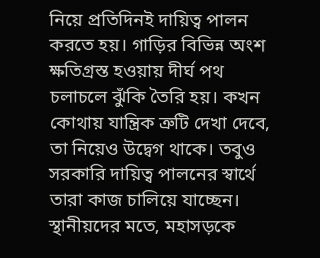নিয়ে প্রতিদিনই দায়িত্ব পালন করতে হয়। গাড়ির বিভিন্ন অংশ ক্ষতিগ্রস্ত হওয়ায় দীর্ঘ পথ চলাচলে ঝুঁকি তৈরি হয়। কখন কোথায় যান্ত্রিক ত্রুটি দেখা দেবে, তা নিয়েও উদ্বেগ থাকে। তবুও সরকারি দায়িত্ব পালনের স্বার্থে তারা কাজ চালিয়ে যাচ্ছেন।
স্থানীয়দের মতে, মহাসড়কে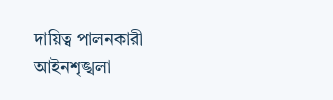দায়িত্ব পালনকারী আইনশৃঙ্খলা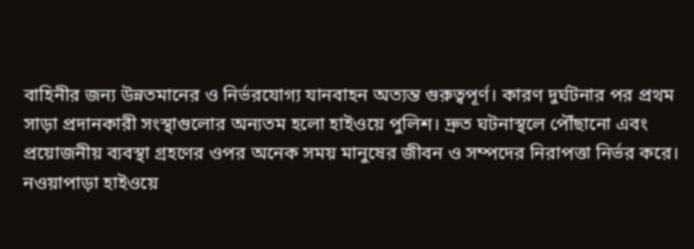বাহিনীর জন্য উন্নতমানের ও নির্ভরযোগ্য যানবাহন অত্যন্ত গুরুত্বপূর্ণ। কারণ দুর্ঘটনার পর প্রথম সাড়া প্রদানকারী সংস্থাগুলোর অন্যতম হলো হাইওয়ে পুলিশ। দ্রুত ঘটনাস্থলে পৌঁছানো এবং প্রয়োজনীয় ব্যবস্থা গ্রহণের ওপর অনেক সময় মানুষের জীবন ও সম্পদের নিরাপত্তা নির্ভর করে।
নওয়াপাড়া হাইওয়ে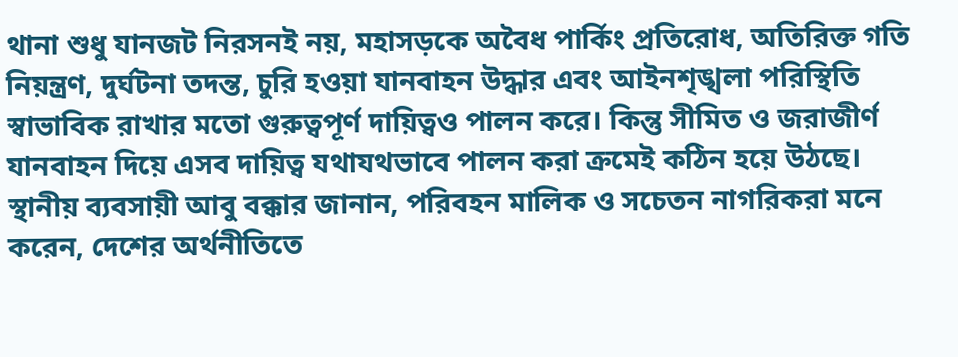থানা শুধু যানজট নিরসনই নয়, মহাসড়কে অবৈধ পার্কিং প্রতিরোধ, অতিরিক্ত গতি নিয়ন্ত্রণ, দুর্ঘটনা তদন্ত, চুরি হওয়া যানবাহন উদ্ধার এবং আইনশৃঙ্খলা পরিস্থিতি স্বাভাবিক রাখার মতো গুরুত্বপূর্ণ দায়িত্বও পালন করে। কিন্তু সীমিত ও জরাজীর্ণ যানবাহন দিয়ে এসব দায়িত্ব যথাযথভাবে পালন করা ক্রমেই কঠিন হয়ে উঠছে।
স্থানীয় ব্যবসায়ী আবু বক্কার জানান, পরিবহন মালিক ও সচেতন নাগরিকরা মনে করেন, দেশের অর্থনীতিতে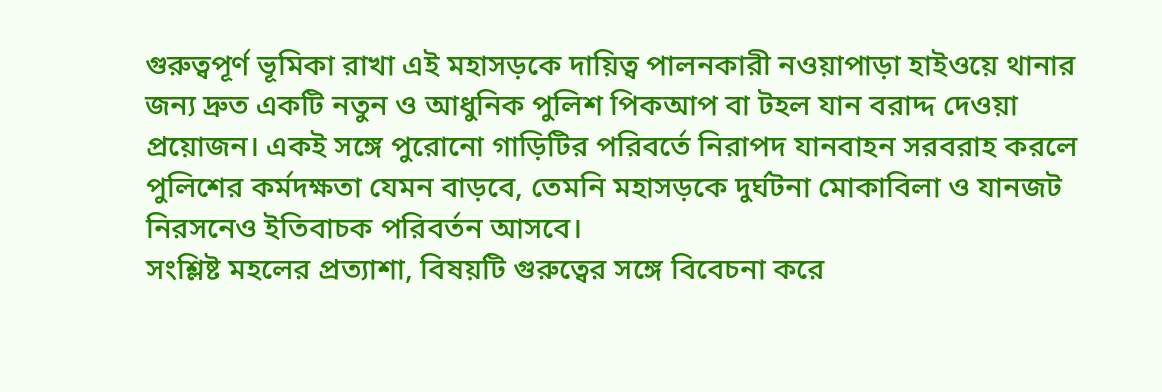গুরুত্বপূর্ণ ভূমিকা রাখা এই মহাসড়কে দায়িত্ব পালনকারী নওয়াপাড়া হাইওয়ে থানার জন্য দ্রুত একটি নতুন ও আধুনিক পুলিশ পিকআপ বা টহল যান বরাদ্দ দেওয়া প্রয়োজন। একই সঙ্গে পুরোনো গাড়িটির পরিবর্তে নিরাপদ যানবাহন সরবরাহ করলে পুলিশের কর্মদক্ষতা যেমন বাড়বে, তেমনি মহাসড়কে দুর্ঘটনা মোকাবিলা ও যানজট নিরসনেও ইতিবাচক পরিবর্তন আসবে।
সংশ্লিষ্ট মহলের প্রত্যাশা, বিষয়টি গুরুত্বের সঙ্গে বিবেচনা করে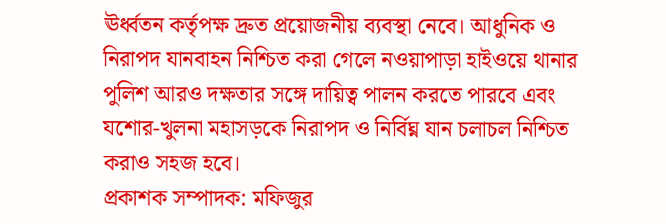ঊর্ধ্বতন কর্তৃপক্ষ দ্রুত প্রয়োজনীয় ব্যবস্থা নেবে। আধুনিক ও নিরাপদ যানবাহন নিশ্চিত করা গেলে নওয়াপাড়া হাইওয়ে থানার পুলিশ আরও দক্ষতার সঙ্গে দায়িত্ব পালন করতে পারবে এবং যশোর-খুলনা মহাসড়কে নিরাপদ ও নির্বিঘ্ন যান চলাচল নিশ্চিত করাও সহজ হবে।
প্রকাশক সম্পাদক: মফিজুর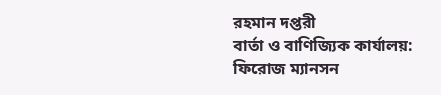রহমান দপ্তরী
বার্তা ও বাণিজ্যিক কার্যালয়:
ফিরোজ ম্যানসন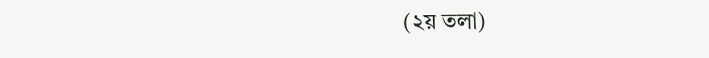(২য় তলা)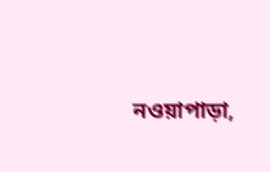নওয়াপাড়া,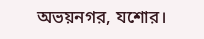অভয়নগর, যশোর।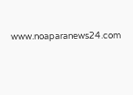www.noaparanews24.com